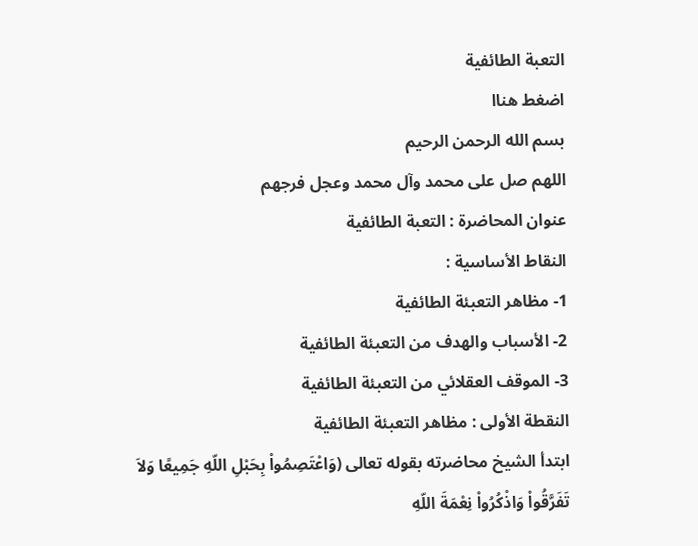التعبة الطائفية
اضغط هناا
بسم الله الرحمن الرحيم
اللهم صل على محمد وآل محمد وعجل فرجهم
عنوان المحاضرة : التعبة الطائفية
النقاط الأساسية :
1- مظاهر التعبئة الطائفية
2- الأسباب والهدف من التعبئة الطائفية
3- الموقف العقلائي من التعبئة الطائفية
النقطة الأولى : مظاهر التعبئة الطائفية
ابتدأ الشيخ محاضرته بقوله تعالى (وَاعْتَصِمُواْ بِحَبْلِ اللّهِ جَمِيعًا وَلاَ تَفَرَّقُواْ وَاذْكُرُواْ نِعْمَةَ اللّهِ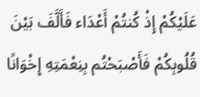عَلَيْكُمْ إِذْ كُنتُمْ أَعْدَاء فَأَلَّفَ بَيْنَ قُلُوبِكُمْ فَأَصْبَحْتُم بِنِعْمَتِهِ إِخْوَانًا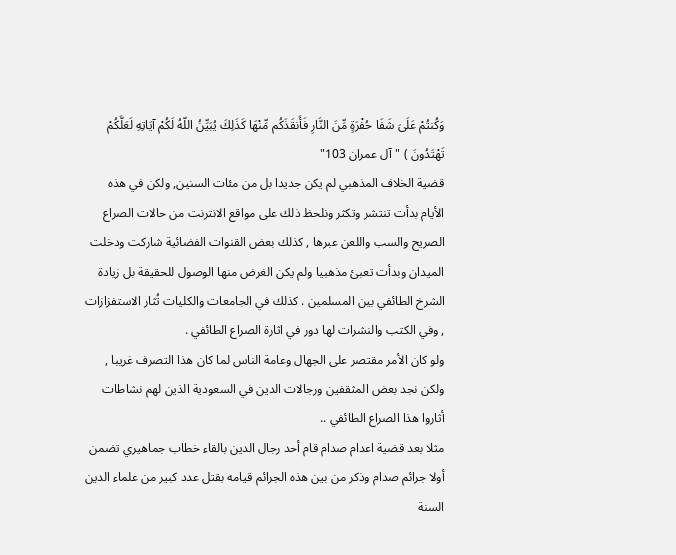وَكُنتُمْ عَلَىَ شَفَا حُفْرَةٍ مِّنَ النَّارِ فَأَنقَذَكُم مِّنْهَا كَذَلِكَ يُبَيِّنُ اللّهُ لَكُمْ آيَاتِهِ لَعَلَّكُمْ تَهْتَدُونَ ) "آل عمران 103"
قضية الخلاف المذهبي لم يكن جديدا بل من مئات السنين, ولكن في هذه الأيام بدأت تنتشر وتكثر ونلحظ ذلك على مواقع الانترنت من حالات الصراع الصريح والسب واللعن عبرها , كذلك بعض القنوات الفضائية شاركت ودخلت الميدان وبدأت تعبئ مذهبيا ولم يكن الغرض منها الوصول للحقيقة بل زيادة الشرخ الطائفي بين المسلمين . كذلك في الجامعات والكليات تُثار الاستفزازات , وفي الكتب والنشرات لها دور في اثارة الصراع الطائفي .
ولو كان الأمر مقتصر على الجهال وعامة الناس لما كان هذا التصرف غريبا , ولكن نجد بعض المثقفين ورجالات الدين في السعودية الذين لهم نشاطات أثاروا هذا الصراع الطائفي ..
مثلا بعد قضية اعدام صدام قام أحد رجال الدين بالقاء خطاب جماهيري تضمن أولا جرائم صدام وذكر من بين هذه الجرائم قيامه بقتل عدد كبير من علماء الدين السنة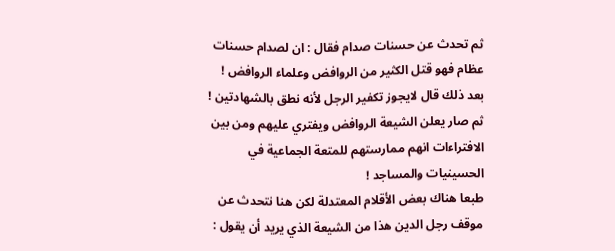ثم تحدث عن حسنات صدام فقال : ان لصدام حسنات عظام فهو قتل الكثير من الروافض وعلماء الروافض ! بعد ذلك قال لايجوز تكفير الرجل لأنه نطق بالشهادتين ! ثم صار يعلن الشيعة الروافض ويفتري عليهم ومن بين الافتراءات انهم ممارستهم للمتعة الجماعية في الحسينيات والمساجد !
طبعا هناك بعض الأقلام المعتدلة لكن هنا نتحدث عن موقف رجل الدين هذا من الشيعة الذي يريد أن يقول :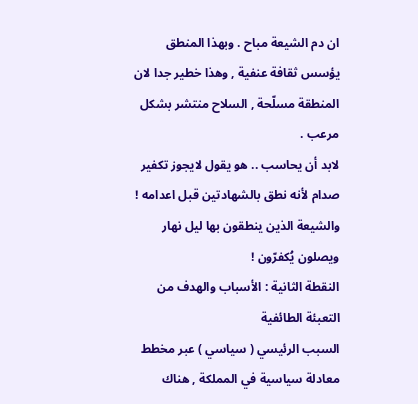ان دم الشيعة مباح . وبهذا المنطق يؤسس ثقافة عنفية , وهذا خطير جدا لان المنطقة مسلّحة , السلاح منتشر بشكل مرعب .
لابد أن يحاسب .. هو يقول لايجوز تكفير صدام لأنه نطق بالشهادتين قبل اعدامه ! والشيعة الذين ينطقون بها ليل نهار ويصلون يُكفرّون !
النقطة الثانية : الأسباب والهدف من التعبئة الطائفية
السبب الرئيسي ( سياسي ) عبر مخطط معادلة سياسية في المملكة , هناك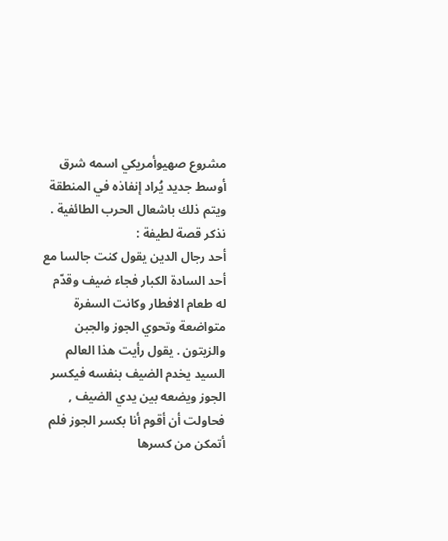مشروع صهيوأمريكي اسمه شرق أوسط جديد يُراد إنفاذه في المنطقة ويتم ذلك باشعال الحرب الطائفية .
نذكر قصة لطيفة :
أحد رجال الدين يقول كنت جالسا مع أحد السادة الكبار فجاء ضيف وقدّم له طعام الافطار وكانت السفرة متواضعة وتحوي الجوز والجبن والزيتون . يقول رأيت هذا العالم السيد يخدم الضيف بنفسه فيكسر الجوز ويضعه بين يدي الضيف , فحاولت أن أقوم أنا بكسر الجوز فلم أتمكن من كسرها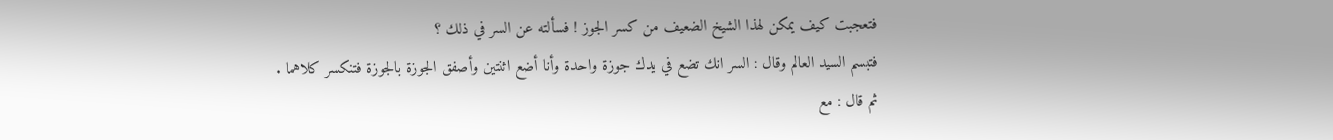فتعجبت كيف يمكن لهذا الشيخ الضعيف من كسر الجوز ! فسألته عن السر في ذلك ؟
فتبسم السيد العالم وقال : السر انك تضع في يدك جوزة واحدة وأنا أضع اثنتين وأصفق الجوزة بالجوزة فتنكسر كلاهما .
ثم قال : مع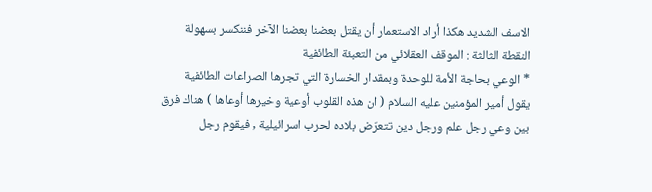الاسف الشديد هكذا أراد الاستعمار أن يقتل بعضنا بعضنا الآخر فننكسر بسهولة
النقطة الثالثة : الموقف العقلائي من التعبئة الطائفية
* الوعي بحاجة الأمة للوحدة وبمقدار الخسارة التي تجرها الصراعات الطائفية
يقول أمير المؤمنين عليه السلام ( ان هذه القلوب أوعية وخيرها أوعاها ) هناك فرق بين وعي رجل علم ورجل دين تتعرّض بلاده لحرب اسرائيلية , فيقوم رجل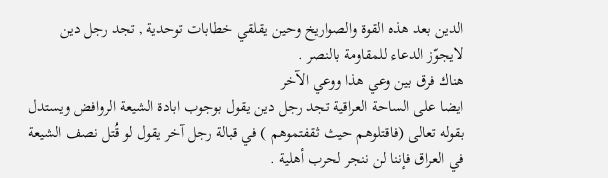الدين بعد هذه القوة والصواريخ وحين يقلقي خطابات توحدية , تجد رجل دين لايجوّز الدعاء للمقاومة بالنصر .
هناك فرق بين وعي هذا ووعي الآخر
ايضا على الساحة العراقية تجد رجل دين يقول بوجوب ابادة الشيعة الروافض ويستدل بقوله تعالى (فاقتلوهم حيث ثقفتموهم ) في قبالة رجل آخر يقول لو قُتل نصف الشيعة في العراق فإننا لن ننجر لحرب أهلية .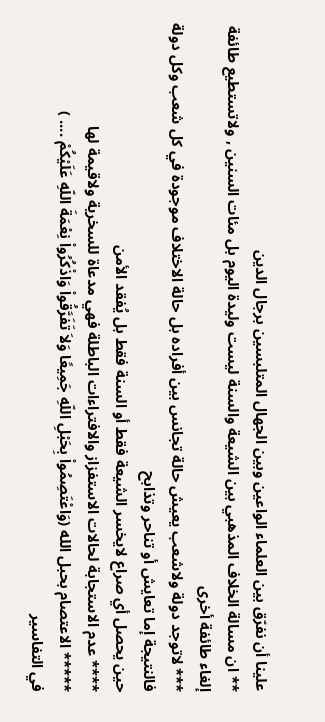علينا أن نفرّق بين العلماء الواعين وبين الجهال المتلبسين برجال الدين
** ان مسالة الخلاف المذهبي بين الشيعة والسنة ليست وليدة اليوم بل مئات السنين , ولاتستطيع طائفة إلغاء طائفة أخرى
*** لاتوجد دولة ولاشعب يعيش حالة تجانس بين أفراده بل حالة الاختلاف موجودة في كل شعب وكل دولة فالنتيجة إما تعايش أو تناحر وتذابح
حين يحصل أي صراع لايخسر الشيعة فقط أو السنة فقط بل يُفقد الأمن
**** عدم الاستجابة لحالات الاستفزاز والافتراءات الباطلة فهي مدعاة للسخرية ولاقيمة لها
***** الاعتصام بحبل الله (وَاعْتَصِمُواْ بِحَبْلِ اللّهِ جَمِيعًا وَلاَ تَفَرَّقُواْ وَاذْكُرُواْ نِعْمَةَ اللّهِ عَلَيْكُمْ .... )
في التفاسير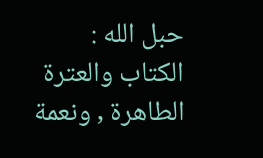حبل الله : الكتاب والعترة الطاهرة , ونعمة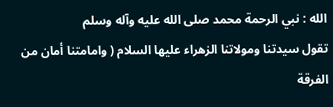الله : نبي الرحمة محمد صلى الله عليه وآله وسلم
تقول سيدتنا ومولاتنا الزهراء عليها السلام ( وامامتنا أمان من الفرقة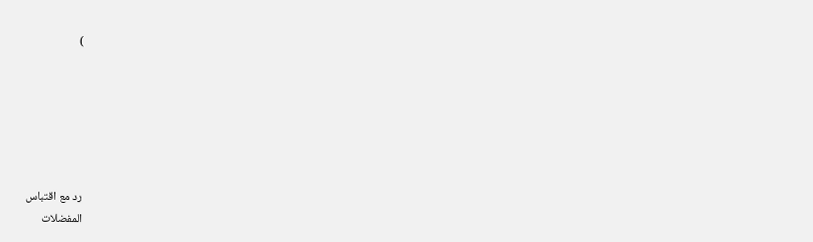)






رد مع اقتباس
المفضلات